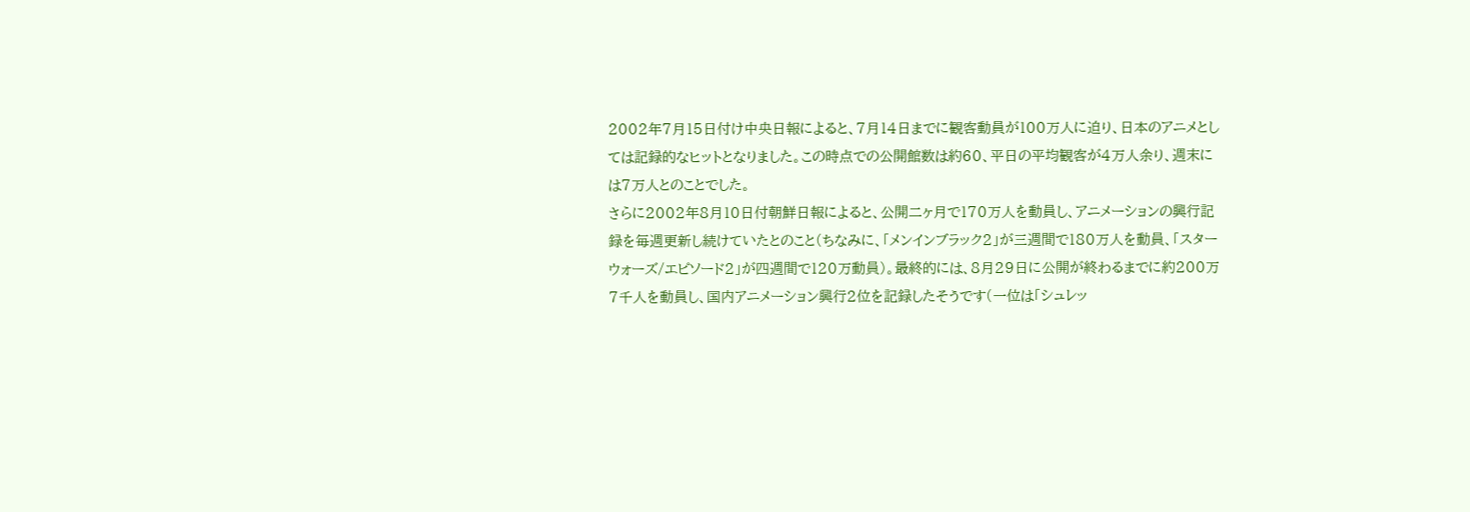2002年7月15日付け中央日報によると、7月14日までに観客動員が100万人に迫り、日本のアニメとしては記録的なヒットとなりました。この時点での公開館数は約60、平日の平均観客が4万人余り、週末には7万人とのことでした。
さらに2002年8月10日付朝鮮日報によると、公開二ヶ月で170万人を動員し、アニメーションの興行記録を毎週更新し続けていたとのこと(ちなみに、「メンインブラック2」が三週間で180万人を動員、「スターウォーズ/エピソード2」が四週間で120万動員)。最終的には、8月29日に公開が終わるまでに約200万7千人を動員し、国内アニメーション興行2位を記録したそうです(一位は「シュレッ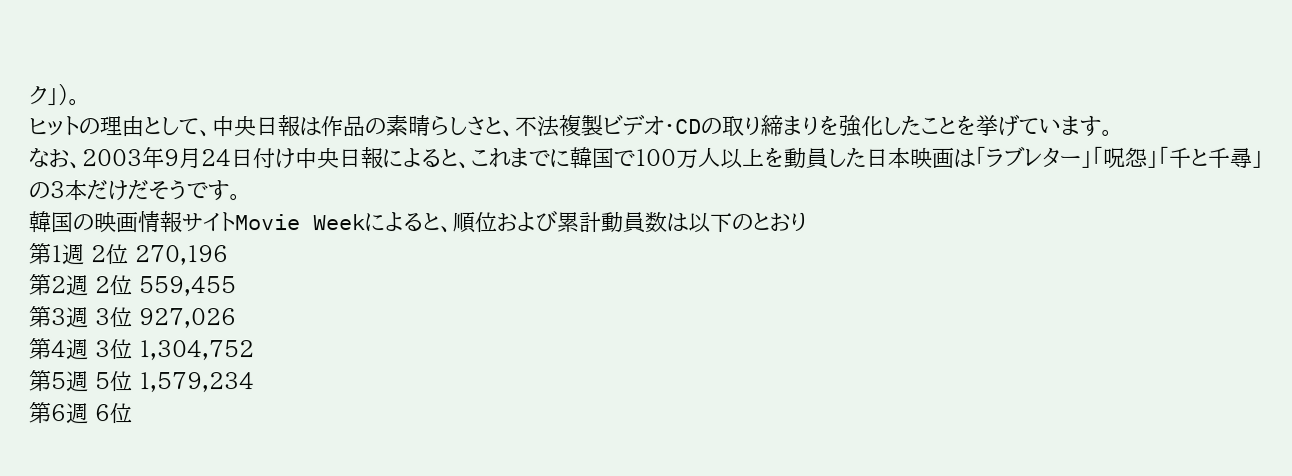ク」)。
ヒットの理由として、中央日報は作品の素晴らしさと、不法複製ビデオ・CDの取り締まりを強化したことを挙げています。
なお、2003年9月24日付け中央日報によると、これまでに韓国で100万人以上を動員した日本映画は「ラブレター」「呪怨」「千と千尋」の3本だけだそうです。
韓国の映画情報サイトMovie Weekによると、順位および累計動員数は以下のとおり
第1週 2位 270,196
第2週 2位 559,455
第3週 3位 927,026
第4週 3位 1,304,752
第5週 5位 1,579,234
第6週 6位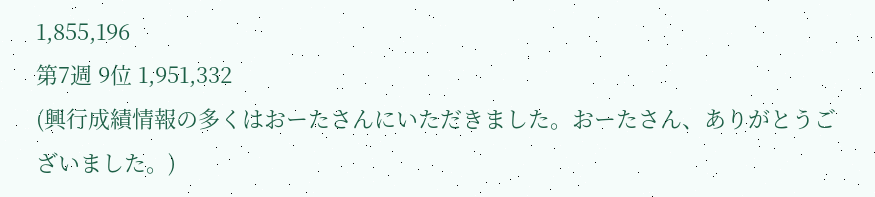1,855,196
第7週 9位 1,951,332
(興行成績情報の多くはおーたさんにいただきました。おーたさん、ありがとうございました。)